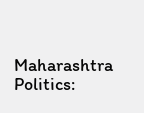Maharashtra Politics: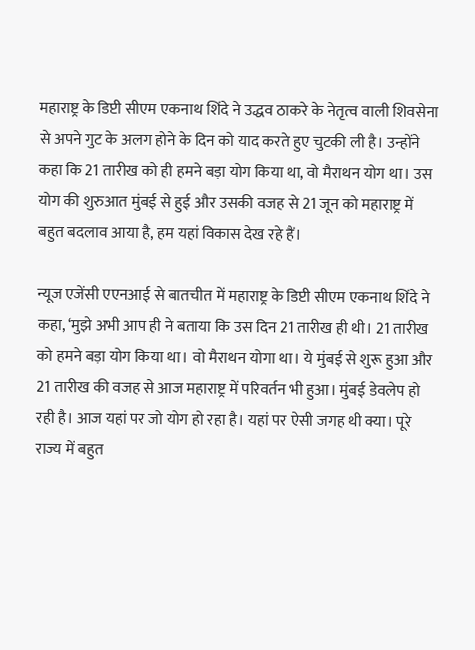महाराष्ट्र के डिप्टी सीएम एकनाथ शिंदे ने उद्धव ठाकरे के नेतृत्व वाली शिवसेना से अपने गुट के अलग होने के दिन को याद करते हुए चुटकी ली है। उन्होंने कहा कि 21 तारीख को ही हमने बड़ा योग किया था, वो मैराथन योग था। उस योग की शुरुआत मुंबई से हुई और उसकी वजह से 21 जून को महाराष्ट्र में बहुत बदलाव आया है, हम यहां विकास देख रहे हैं।

न्यूज एजेंसी एएनआई से बातचीत में महाराष्ट्र के डिप्टी सीएम एकनाथ शिंदे ने कहा, ‘मुझे अभी आप ही ने बताया कि उस दिन 21 तारीख ही थी। 21 तारीख को हमने बड़ा योग किया था। वो मैराथन योगा था। ये मुंबई से शुरू हुआ और 21 तारीख की वजह से आज महाराष्ट्र में परिवर्तन भी हुआ। मुंबई डेवलेप हो रही है। आज यहां पर जो योग हो रहा है। यहां पर ऐसी जगह थी क्या। पूरे राज्य में बहुत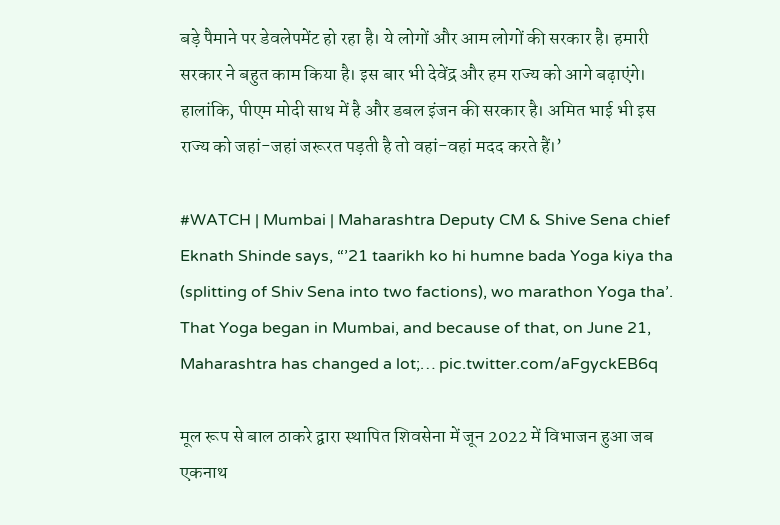बड़े पैमाने पर डेवलेपमेंट हो रहा है। ये लोगों और आम लोगों की सरकार है। हमारी सरकार ने बहुत काम किया है। इस बार भी देवेंद्र और हम राज्य को आगे बढ़ाएंगे। हालांकि, पीएम मोदी साथ में है और डबल इंजन की सरकार है। अमित भाई भी इस राज्य को जहां-जहां जरूरत पड़ती है तो वहां-वहां मदद करते हैं।’

#WATCH | Mumbai | Maharashtra Deputy CM & Shive Sena chief Eknath Shinde says, “’21 taarikh ko hi humne bada Yoga kiya tha (splitting of Shiv Sena into two factions), wo marathon Yoga tha’. That Yoga began in Mumbai, and because of that, on June 21, Maharashtra has changed a lot;… pic.twitter.com/aFgyckEB6q

मूल रूप से बाल ठाकरे द्वारा स्थापित शिवसेना में जून 2022 में विभाजन हुआ जब एकनाथ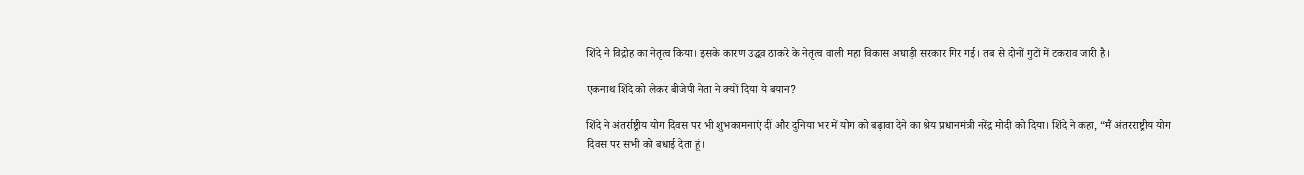शिंदे ने विद्रोह का नेतृत्व किया। इसके कारण उद्धव ठाकरे के नेतृत्व वाली महा विकास अघाड़ी सरकार गिर गई। तब से दोनों गुटों में टकराव जारी है।

एकनाथ शिंदे को लेकर बीजेपी नेता ने क्यों दिया ये बयान?

शिंदे ने अंतर्राष्ट्रीय योग दिवस पर भी शुभकामनाएं दीं और दुनिया भर में योग को बढ़ावा देने का श्रेय प्रधानमंत्री नरेंद्र मोदी को दिया। शिंदे ने कहा, “मैं अंतरराष्ट्रीय योग दिवस पर सभी को बधाई देता हूं।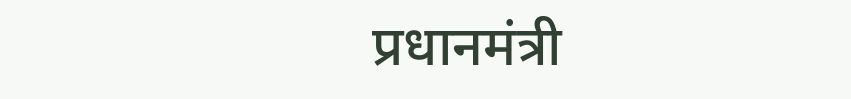प्रधानमंत्री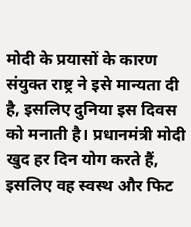मोदी के प्रयासों के कारण संयुक्त राष्ट्र ने इसे मान्यता दी है, इसलिए दुनिया इस दिवस को मनाती है। प्रधानमंत्री मोदी खुद हर दिन योग करते हैं, इसलिए वह स्वस्थ और फिट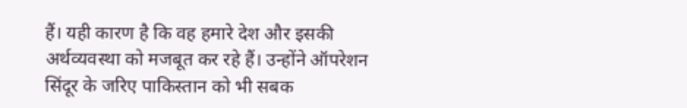हैं। यही कारण है कि वह हमारे देश और इसकी अर्थव्यवस्था को मजबूत कर रहे हैं। उन्होंने ऑपरेशन सिंदूर के जरिए पाकिस्तान को भी सबक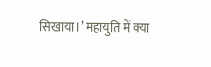सिखाया।’ महायुति में क्या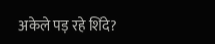अकेले पड़ रहे शिंदे?